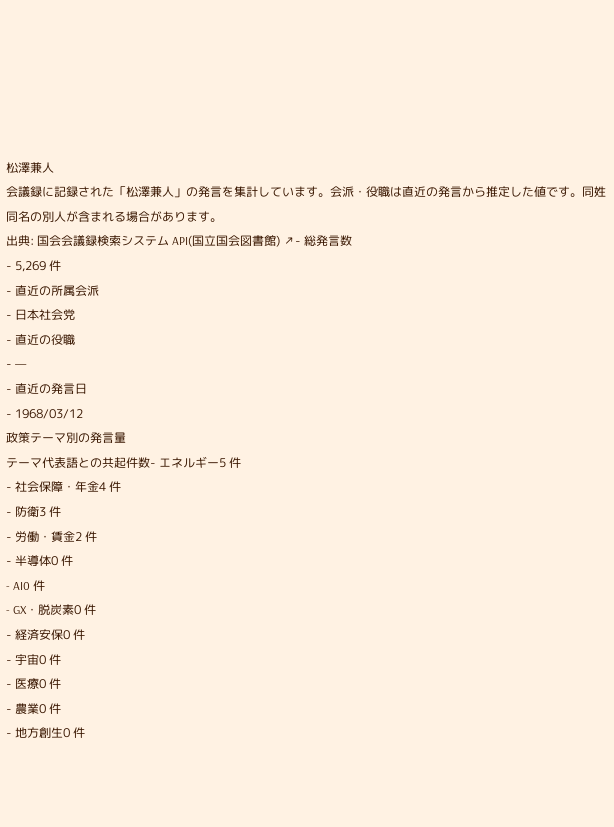松澤兼人
会議録に記録された「松澤兼人」の発言を集計しています。会派・役職は直近の発言から推定した値です。同姓同名の別人が含まれる場合があります。
出典: 国会会議録検索システム API(国立国会図書館) ↗- 総発言数
- 5,269 件
- 直近の所属会派
- 日本社会党
- 直近の役職
- —
- 直近の発言日
- 1968/03/12
政策テーマ別の発言量
テーマ代表語との共起件数- エネルギー5 件
- 社会保障・年金4 件
- 防衛3 件
- 労働・賃金2 件
- 半導体0 件
- AI0 件
- GX・脱炭素0 件
- 経済安保0 件
- 宇宙0 件
- 医療0 件
- 農業0 件
- 地方創生0 件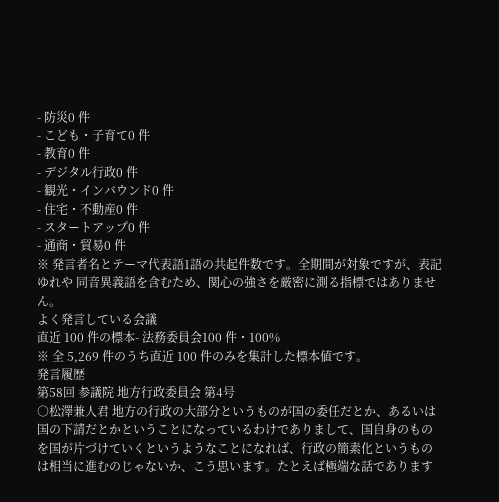- 防災0 件
- こども・子育て0 件
- 教育0 件
- デジタル行政0 件
- 観光・インバウンド0 件
- 住宅・不動産0 件
- スタートアップ0 件
- 通商・貿易0 件
※ 発言者名とテーマ代表語1語の共起件数です。全期間が対象ですが、表記ゆれや 同音異義語を含むため、関心の強さを厳密に測る指標ではありません。
よく発言している会議
直近 100 件の標本- 法務委員会100 件・100%
※ 全 5,269 件のうち直近 100 件のみを集計した標本値です。
発言履歴
第58回 参議院 地方行政委員会 第4号
○松澤兼人君 地方の行政の大部分というものが国の委任だとか、あるいは国の下請だとかということになっているわけでありまして、国自身のものを国が片づけていくというようなことになれば、行政の簡素化というものは相当に進むのじゃないか、こう思います。たとえば極端な話であります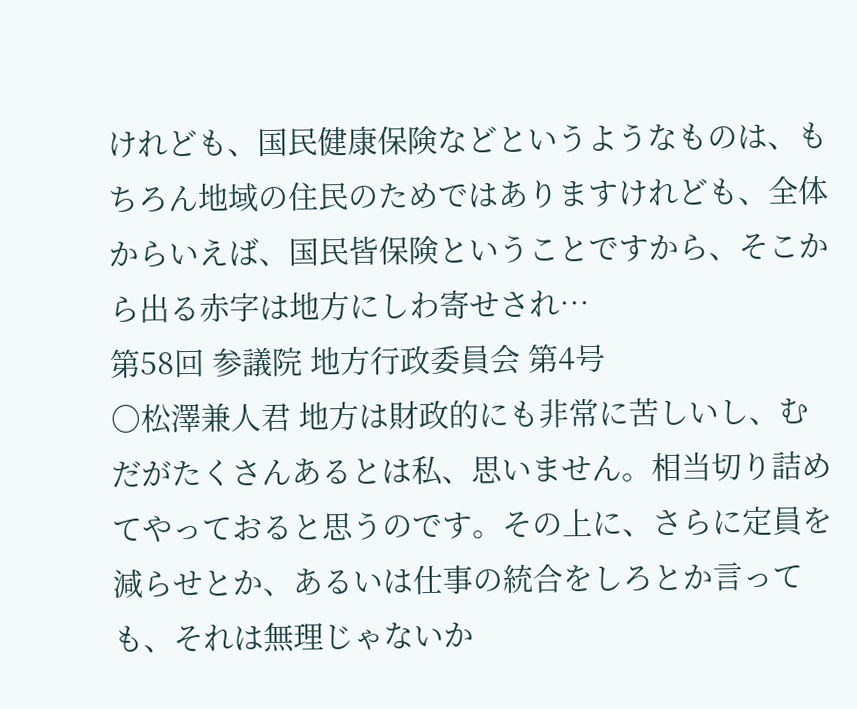けれども、国民健康保険などというようなものは、もちろん地域の住民のためではありますけれども、全体からいえば、国民皆保険ということですから、そこから出る赤字は地方にしわ寄せされ…
第58回 参議院 地方行政委員会 第4号
○松澤兼人君 地方は財政的にも非常に苦しいし、むだがたくさんあるとは私、思いません。相当切り詰めてやっておると思うのです。その上に、さらに定員を減らせとか、あるいは仕事の統合をしろとか言っても、それは無理じゃないか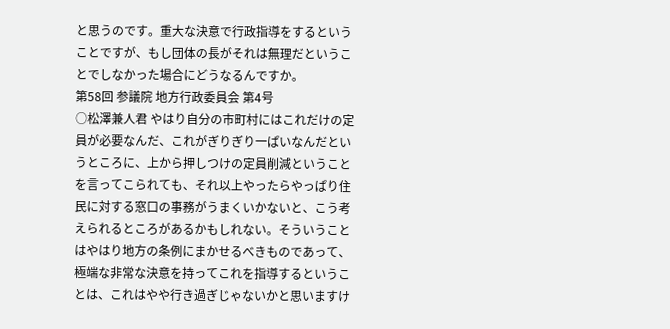と思うのです。重大な決意で行政指導をするということですが、もし団体の長がそれは無理だということでしなかった場合にどうなるんですか。
第58回 参議院 地方行政委員会 第4号
○松澤兼人君 やはり自分の市町村にはこれだけの定員が必要なんだ、これがぎりぎり一ぱいなんだというところに、上から押しつけの定員削減ということを言ってこられても、それ以上やったらやっぱり住民に対する窓口の事務がうまくいかないと、こう考えられるところがあるかもしれない。そういうことはやはり地方の条例にまかせるべきものであって、極端な非常な決意を持ってこれを指導するということは、これはやや行き過ぎじゃないかと思いますけ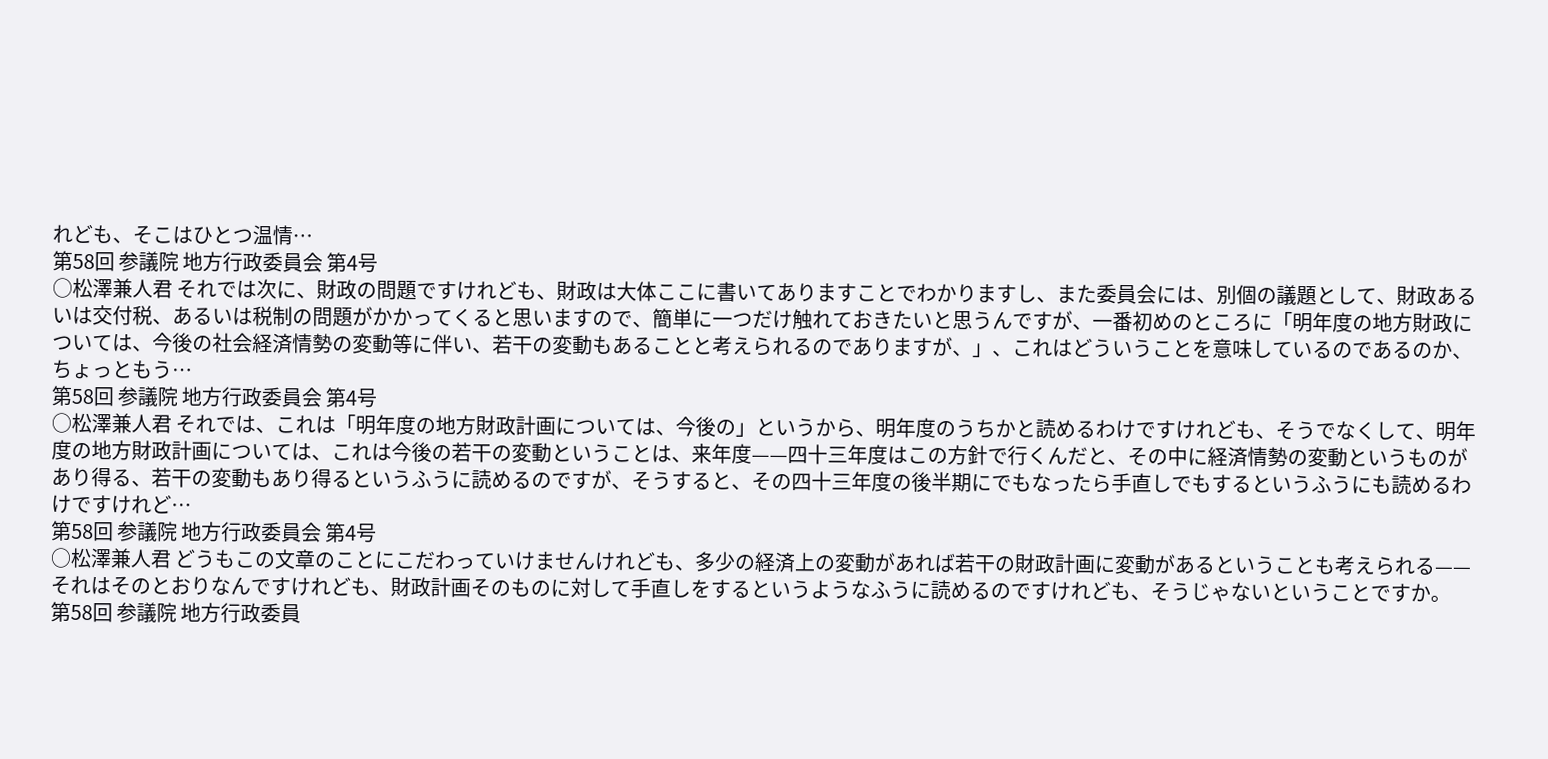れども、そこはひとつ温情…
第58回 参議院 地方行政委員会 第4号
○松澤兼人君 それでは次に、財政の問題ですけれども、財政は大体ここに書いてありますことでわかりますし、また委員会には、別個の議題として、財政あるいは交付税、あるいは税制の問題がかかってくると思いますので、簡単に一つだけ触れておきたいと思うんですが、一番初めのところに「明年度の地方財政については、今後の社会経済情勢の変動等に伴い、若干の変動もあることと考えられるのでありますが、」、これはどういうことを意味しているのであるのか、ちょっともう…
第58回 参議院 地方行政委員会 第4号
○松澤兼人君 それでは、これは「明年度の地方財政計画については、今後の」というから、明年度のうちかと読めるわけですけれども、そうでなくして、明年度の地方財政計画については、これは今後の若干の変動ということは、来年度——四十三年度はこの方針で行くんだと、その中に経済情勢の変動というものがあり得る、若干の変動もあり得るというふうに読めるのですが、そうすると、その四十三年度の後半期にでもなったら手直しでもするというふうにも読めるわけですけれど…
第58回 参議院 地方行政委員会 第4号
○松澤兼人君 どうもこの文章のことにこだわっていけませんけれども、多少の経済上の変動があれば若干の財政計画に変動があるということも考えられる——それはそのとおりなんですけれども、財政計画そのものに対して手直しをするというようなふうに読めるのですけれども、そうじゃないということですか。
第58回 参議院 地方行政委員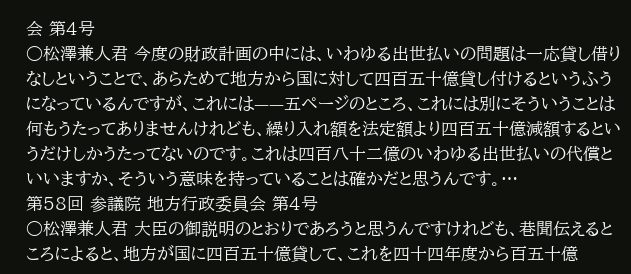会 第4号
○松澤兼人君 今度の財政計画の中には、いわゆる出世払いの問題は一応貸し借りなしということで、あらためて地方から国に対して四百五十億貸し付けるというふうになっているんですが、これには——五ページのところ、これには別にそういうことは何もうたってありませんけれども、繰り入れ額を法定額より四百五十億減額するというだけしかうたってないのです。これは四百八十二億のいわゆる出世払いの代償といいますか、そういう意味を持っていることは確かだと思うんです。…
第58回 参議院 地方行政委員会 第4号
○松澤兼人君 大臣の御説明のとおりであろうと思うんですけれども、巷聞伝えるところによると、地方が国に四百五十億貸して、これを四十四年度から百五十億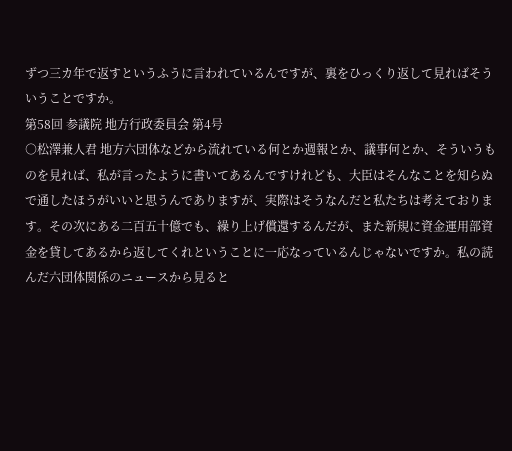ずつ三カ年で返すというふうに言われているんですが、裏をひっくり返して見ればそういうことですか。
第58回 参議院 地方行政委員会 第4号
○松澤兼人君 地方六団体などから流れている何とか週報とか、議事何とか、そういうものを見れば、私が言ったように書いてあるんですけれども、大臣はそんなことを知らぬで通したほうがいいと思うんでありますが、実際はそうなんだと私たちは考えております。その次にある二百五十億でも、繰り上げ償還するんだが、また新規に資金運用部資金を貸してあるから返してくれということに一応なっているんじゃないですか。私の読んだ六団体関係のニュースから見ると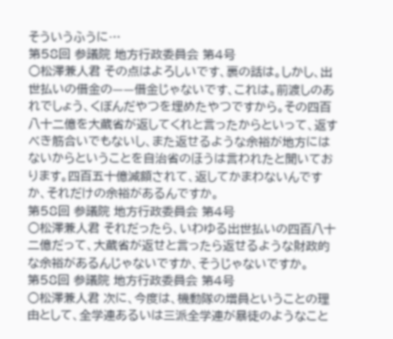そういうふうに…
第58回 参議院 地方行政委員会 第4号
○松澤兼人君 その点はよろしいです、裏の話は。しかし、出世払いの借金の——借金じゃないです、これは。前渡しのあれでしょう、くぼんだやつを埋めたやつですから。その四百八十二億を大蔵省が返してくれと言ったからといって、返すべき筋合いでもないし、また返せるような余裕が地方にはないからということを自治省のほうは言われたと聞いております。四百五十億減額されて、返してかまわないんですか、それだけの余裕があるんですか。
第58回 参議院 地方行政委員会 第4号
○松澤兼人君 それだったら、いわゆる出世払いの四百八十二億だって、大蔵省が返せと言ったら返せるような財政的な余裕があるんじゃないですか、そうじゃないですか。
第58回 参議院 地方行政委員会 第4号
○松澤兼人君 次に、今度は、機動隊の増員ということの理由として、全学連あるいは三派全学連が暴徒のようなこと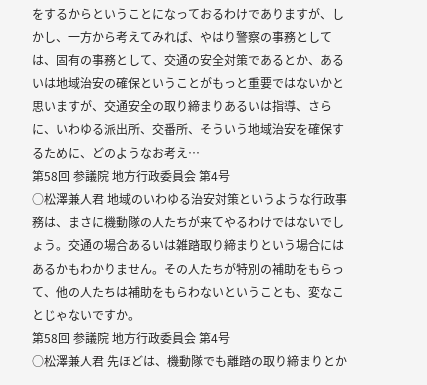をするからということになっておるわけでありますが、しかし、一方から考えてみれば、やはり警察の事務としては、固有の事務として、交通の安全対策であるとか、あるいは地域治安の確保ということがもっと重要ではないかと思いますが、交通安全の取り締まりあるいは指導、さらに、いわゆる派出所、交番所、そういう地域治安を確保するために、どのようなお考え…
第58回 参議院 地方行政委員会 第4号
○松澤兼人君 地域のいわゆる治安対策というような行政事務は、まさに機動隊の人たちが来てやるわけではないでしょう。交通の場合あるいは雑踏取り締まりという場合にはあるかもわかりません。その人たちが特別の補助をもらって、他の人たちは補助をもらわないということも、変なことじゃないですか。
第58回 参議院 地方行政委員会 第4号
○松澤兼人君 先ほどは、機動隊でも離踏の取り締まりとか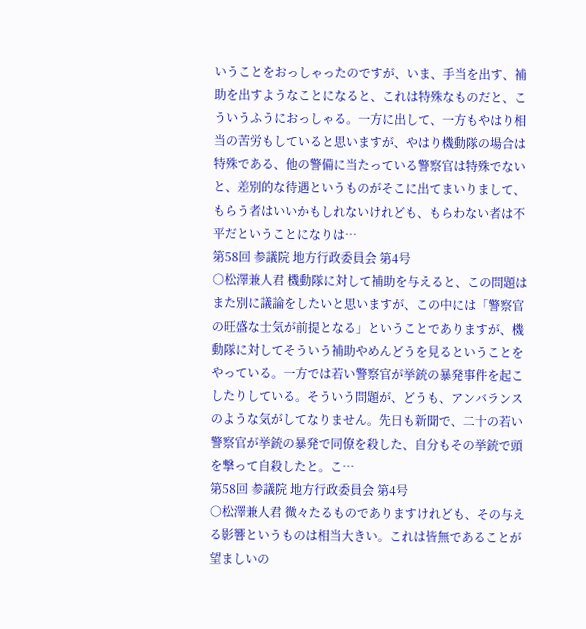いうことをおっしゃったのですが、いま、手当を出す、補助を出すようなことになると、これは特殊なものだと、こういうふうにおっしゃる。一方に出して、一方もやはり相当の苦労もしていると思いますが、やはり機動隊の場合は特殊である、他の警備に当たっている警察官は特殊でないと、差別的な待遇というものがそこに出てまいりまして、もらう者はいいかもしれないけれども、もらわない者は不平だということになりは…
第58回 参議院 地方行政委員会 第4号
○松澤兼人君 機動隊に対して補助を与えると、この問題はまた別に議論をしたいと思いますが、この中には「警察官の旺盛な士気が前提となる」ということでありますが、機動隊に対してそういう補助やめんどうを見るということをやっている。一方では若い警察官が挙銃の暴発事件を起こしたりしている。そういう問題が、どうも、アンバランスのような気がしてなりません。先日も新聞で、二十の若い警察官が挙銃の暴発で同僚を殺した、自分もその挙銃で頭を撃って自殺したと。こ…
第58回 参議院 地方行政委員会 第4号
○松澤兼人君 微々たるものでありますけれども、その与える影響というものは相当大きい。これは皆無であることが望ましいの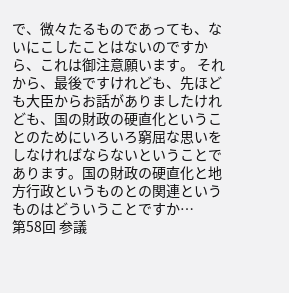で、微々たるものであっても、ないにこしたことはないのですから、これは御注意願います。 それから、最後ですけれども、先ほども大臣からお話がありましたけれども、国の財政の硬直化ということのためにいろいろ窮屈な思いをしなければならないということであります。国の財政の硬直化と地方行政というものとの関連というものはどういうことですか…
第58回 参議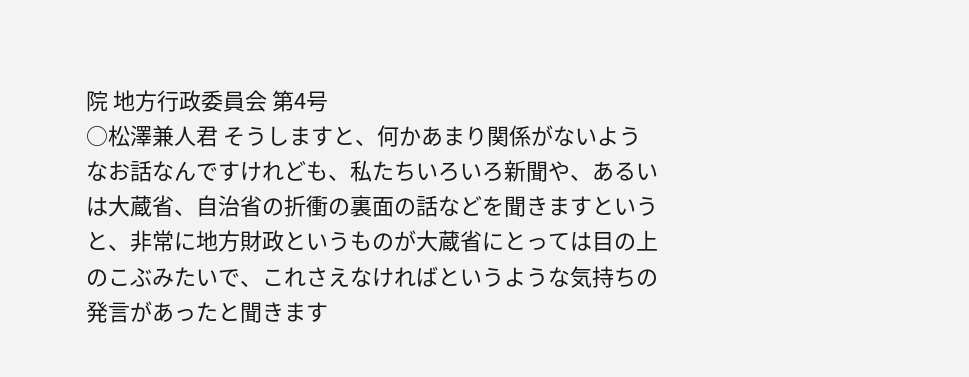院 地方行政委員会 第4号
○松澤兼人君 そうしますと、何かあまり関係がないようなお話なんですけれども、私たちいろいろ新聞や、あるいは大蔵省、自治省の折衝の裏面の話などを聞きますというと、非常に地方財政というものが大蔵省にとっては目の上のこぶみたいで、これさえなければというような気持ちの発言があったと聞きます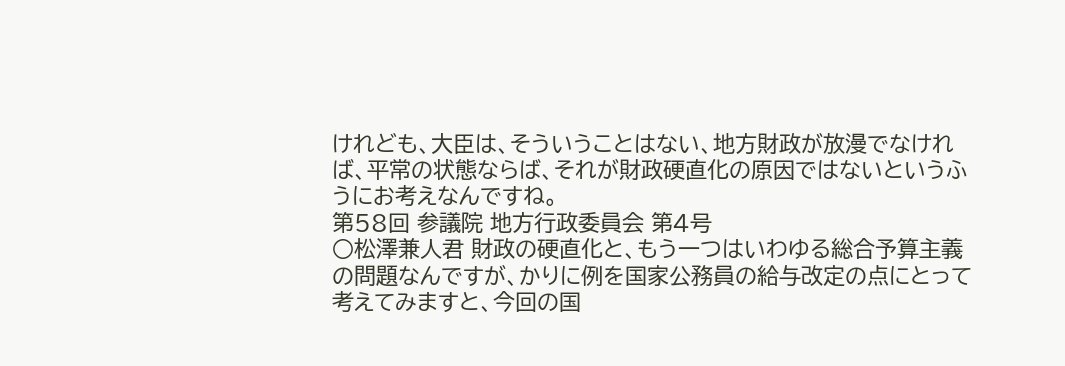けれども、大臣は、そういうことはない、地方財政が放漫でなければ、平常の状態ならば、それが財政硬直化の原因ではないというふうにお考えなんですね。
第58回 参議院 地方行政委員会 第4号
○松澤兼人君 財政の硬直化と、もう一つはいわゆる総合予算主義の問題なんですが、かりに例を国家公務員の給与改定の点にとって考えてみますと、今回の国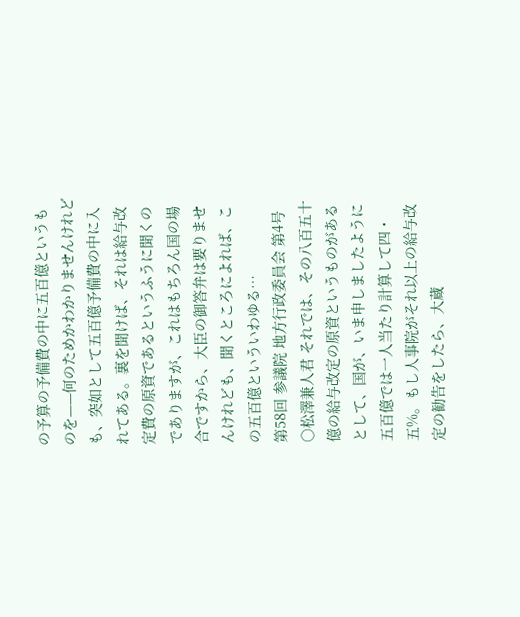の予算の予備費の中に五百億というものを——何のためかわかりませんけれども、突如として五百億予備費の中に入れてある。裏を聞けば、それは給与改定費の原資であるというふうに聞くのでありますが、これはもちろん国の場合ですから、大臣の御答弁は要りませんけれども、聞くところによれば、この五百億といういわゆる…
第58回 参議院 地方行政委員会 第4号
○松澤兼人君 それでは、その八百五十億の給与改定の原資というものがあるとして、国が、いま申しましたように五百億では一人当たり計算して四・五%。もし人事院がそれ以上の給与改定の勧告をしたら、大蔵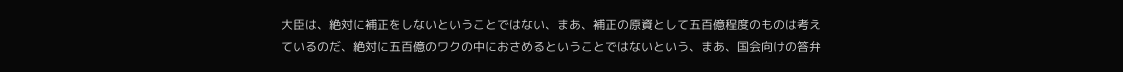大臣は、絶対に補正をしないということではない、まあ、補正の原資として五百億程度のものは考えているのだ、絶対に五百億のワクの中におさめるということではないという、まあ、国会向けの答弁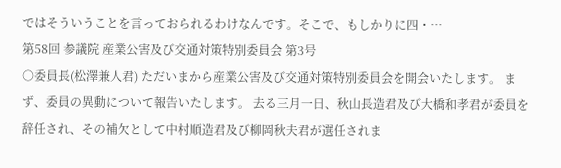ではそういうことを言っておられるわけなんです。そこで、もしかりに四・…
第58回 参議院 産業公害及び交通対策特別委員会 第3号
○委員長(松澤兼人君) ただいまから産業公害及び交通対策特別委員会を開会いたします。 まず、委員の異動について報告いたします。 去る三月一日、秋山長造君及び大橋和孝君が委員を辞任され、その補欠として中村順造君及び柳岡秋夫君が選任されま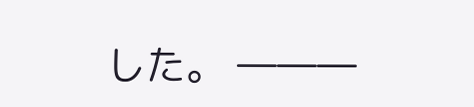した。 ―――